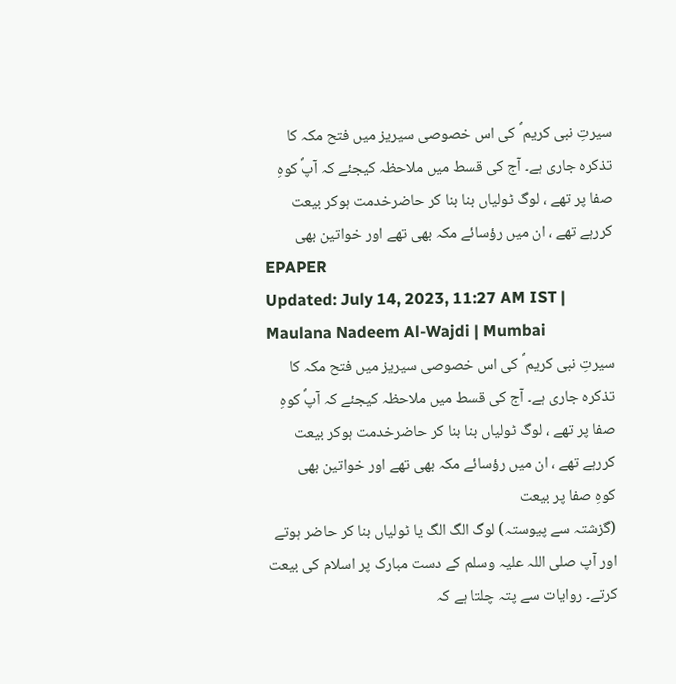سیرتِ نبی کریم ؐ کی اس خصوصی سیریز میں فتح مکہ کا تذکرہ جاری ہے۔ آج کی قسط میں ملاحظہ کیجئے کہ آپؐ کوہِ صفا پر تھے ، لوگ ٹولیاں بنا بنا کر حاضرخدمت ہوکر بیعت کررہے تھے ، ان میں رؤسائے مکہ بھی تھے اور خواتین بھی
EPAPER
Updated: July 14, 2023, 11:27 AM IST | Maulana Nadeem Al-Wajdi | Mumbai
سیرتِ نبی کریم ؐ کی اس خصوصی سیریز میں فتح مکہ کا تذکرہ جاری ہے۔ آج کی قسط میں ملاحظہ کیجئے کہ آپؐ کوہِ صفا پر تھے ، لوگ ٹولیاں بنا بنا کر حاضرخدمت ہوکر بیعت کررہے تھے ، ان میں رؤسائے مکہ بھی تھے اور خواتین بھی
کوہِ صفا پر بیعت
(گزشتہ سے پیوستہ) لوگ الگ الگ یا ٹولیاں بنا کر حاضر ہوتے اور آپ صلی اللہ علیہ وسلم کے دست مبارک پر اسلام کی بیعت کرتے۔ روایات سے پتہ چلتا ہے کہ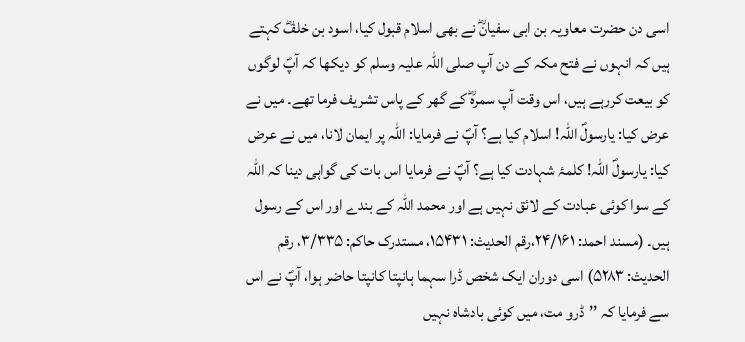اسی دن حضرت معاویہ بن ابی سفیانؓ نے بھی اسلام قبول کیا، اسود بن خلفؓ کہتے ہیں کہ انہوں نے فتح مکہ کے دن آپ صلی اللہ علیہ وسلم کو دیکھا کہ آپؐ لوگوں کو بیعت کررہے ہیں، اس وقت آپ سمرہؓ کے گھر کے پاس تشریف فرما تھے۔ میں نے عرض کیا: یارسولؐ اللہ! اسلام کیا ہے؟ آپؐ نے فرمایا: اللہ پر ایمان لانا، میں نے عرض کیا: یارسولؐ اللہ! کلمۂ شہادت کیا ہے؟ آپؐ نے فرمایا اس بات کی گواہی دینا کہ اللہ کے سوا کوئی عبادت کے لائق نہیں ہے اور محمد اللہ کے بندے اور اس کے رسول ہیں۔ (مسند احمد: ۲۴/۱۶۱،رقم الحدیث: ۱۵۴۳۱، مستدرک حاکم: ۳/۳۳۵، رقم الحدیث: ۵۲۸۳) اسی دوران ایک شخص ڈرا سہما ہانپتا کانپتا حاضر ہوا، آپؐ نے اس سے فرمایا کہ ’’ڈرو مت، میں کوئی بادشاہ نہیں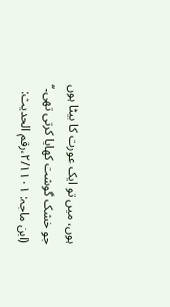ہوں، میں تو ایک عورت کا بیٹا ہوں جو خشک گوشت کھایا کرتی تھی۔‘‘ (ابن ماجہ: ۲/۱۱۰۱،رقم الحدیث: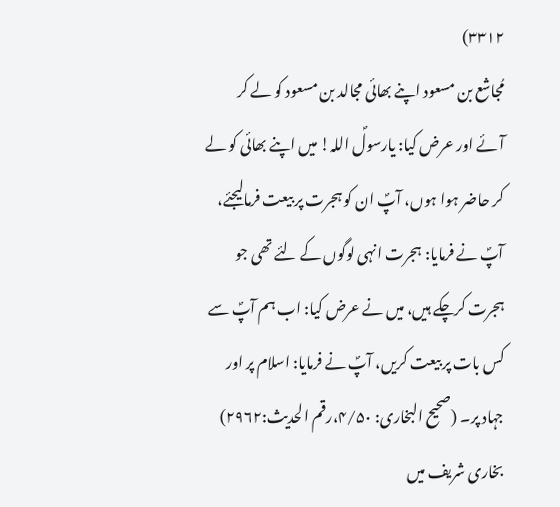۳۳۱۲)
مُجاشع بن مسعود اپنے بھائی مجالد بن مسعود کو لے کر آئے اور عرض کیا: یارسولؐ اللہ! میں اپنے بھائی کو لے کر حاضر ہوا ہوں، آپؐ ان کو ہجرت پر بیعت فرمالیجئے، آپؐ نے فرمایا: ہجرت انہی لوگوں کے لئے تھی جو ہجرت کرچکے ہیں، میں نے عرض کیا: اب ہم آپؐ سے کس بات پر بیعت کریں، آپؐ نے فرمایا: اسلام پر اور جہاد پر۔ (صحیح البخاری: ۴/۵۰،رقم الحدیث:۲۹۶۲) بخاری شریف میں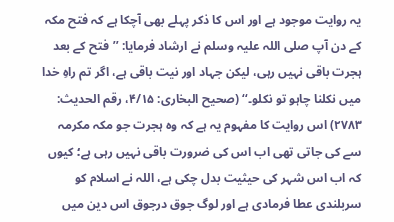یہ روایت موجود ہے اور اس کا ذکر پہلے بھی آچکا ہے کہ فتح مکہ کے دن آپ صلی اللہ علیہ وسلم نے ارشاد فرمایا: ’’فتح کے بعد ہجرت باقی نہیں رہی، لیکن جہاد اور نیت باقی ہے، اگر تم راہِ خدا میں نکلنا چاہو تو نکلو۔‘‘ (صحیح البخاری: ۴/۱۵، رقم الحدیث: ۲۷۸۳) اس روایت کا مفہوم یہ ہے کہ وہ ہجرت جو مکہ مکرمہ سے کی جاتی تھی اب اس کی ضرورت باقی نہیں رہی ہے؛ کیوں کہ اب اس شہر کی حیثیت بدل چکی ہے، اللہ نے اسلام کو سربلندی عطا فرمادی ہے اور لوگ جوق درجوق اس دین میں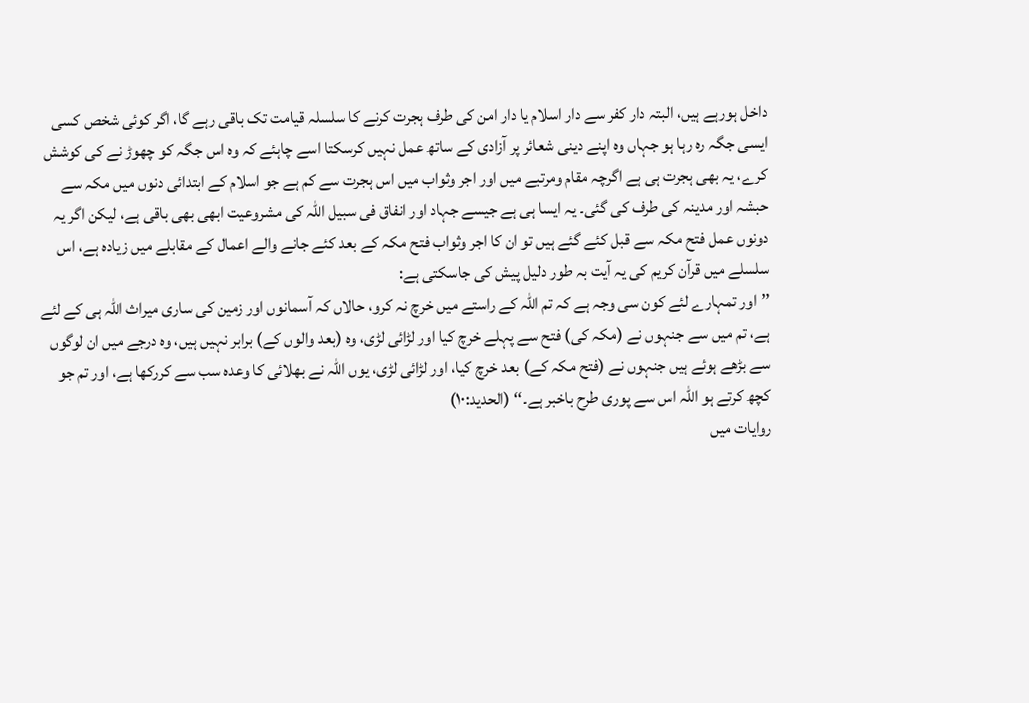داخل ہورہے ہیں، البتہ دار کفر سے دار اسلام یا دار امن کی طرف ہجرت کرنے کا سلسلہ قیامت تک باقی رہے گا، اگر کوئی شخص کسی ایسی جگہ رہ رہا ہو جہاں وہ اپنے دینی شعائر پر آزادی کے ساتھ عمل نہیں کرسکتا اسے چاہئے کہ وہ اس جگہ کو چھوڑ نے کی کوشش کرے، یہ بھی ہجرت ہی ہے اگرچہ مقام ومرتبے میں اور اجر وثواب میں اس ہجرت سے کم ہے جو اسلام کے ابتدائی دنوں میں مکہ سے حبشہ اور مدینہ کی طرف کی گئی۔ یہ ایسا ہی ہے جیسے جہاد اور انفاق فی سبیل اللہ کی مشروعیت ابھی بھی باقی ہے، لیکن اگر یہ دونوں عمل فتح مکہ سے قبل کئے گئے ہیں تو ان کا اجر وثواب فتح مکہ کے بعد کئے جانے والے اعمال کے مقابلے میں زیادہ ہے، اس سلسلے میں قرآن کریم کی یہ آیت بہ طور دلیل پیش کی جاسکتی ہے:
’’اور تمہارے لئے کون سی وجہ ہے کہ تم اللہ کے راستے میں خرچ نہ کرو، حالاں کہ آسمانوں اور زمین کی ساری میراث اللہ ہی کے لئے ہے، تم میں سے جنہوں نے (مکہ کی) فتح سے پہلے خرچ کیا اور لڑائی لڑی، وہ (بعد والوں کے) برابر نہیں ہیں، وہ درجے میں ان لوگوں سے بڑھے ہوئے ہیں جنہوں نے (فتح مکہ کے) بعد خرچ کیا، اور لڑائی لڑی، یوں اللہ نے بھلائی کا وعدہ سب سے کررکھا ہے، اور تم جو کچھ کرتے ہو اللہ اس سے پوری طرح باخبر ہے۔‘‘ (الحدید:۱۰)
روایات میں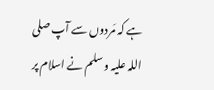ہے کہ مَردوں سے آپ صلی اللہ علیہ وسلم نے اسلام پر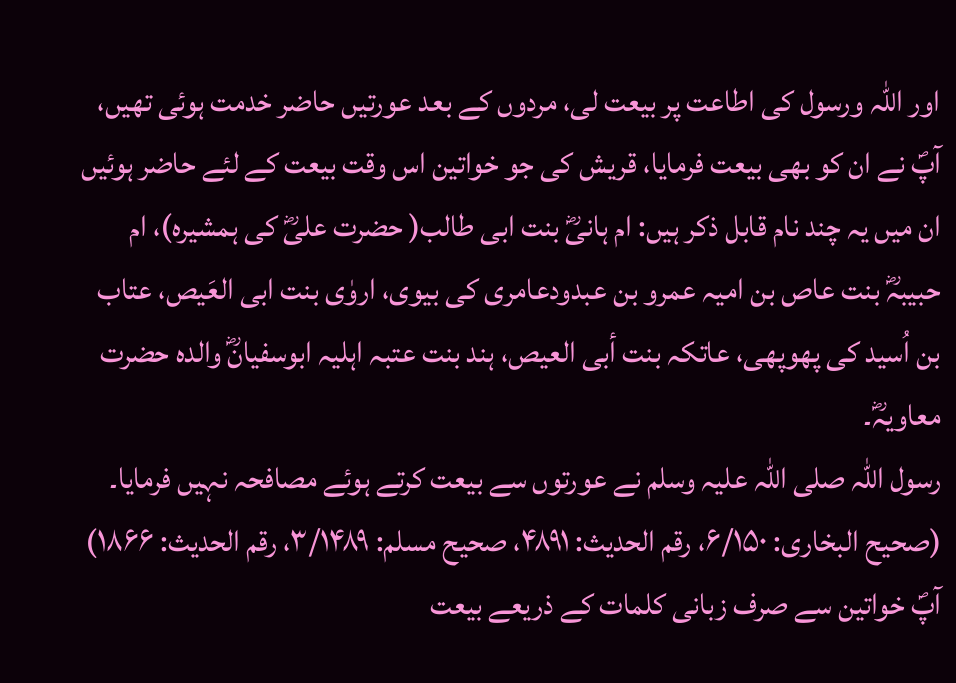اور اللہ ورسول کی اطاعت پر بیعت لی، مردوں کے بعد عورتیں حاضر خدمت ہوئی تھیں، آپؐ نے ان کو بھی بیعت فرمایا، قریش کی جو خواتین اس وقت بیعت کے لئے حاضر ہوئیں ان میں یہ چند نام قابل ذکر ہیں: ام ہانیؓ بنت ابی طالب( حضرت علیؓ کی ہمشیرہ)، ام حبیبہؓ بنت عاص بن امیہ عمرو بن عبدودعامری کی بیوی، اروٰی بنت ابی العَیص، عتاب بن اُسید کی پھوپھی، عاتکہ بنت أبی العیص، ہند بنت عتبہ اہلیہ ابوسفیانؓ والدہ حضرت معاویہؓ۔
رسول اللہ صلی اللہ علیہ وسلم نے عورتوں سے بیعت کرتے ہوئے مصافحہ نہیں فرمایا۔ (صحیح البخاری: ۶/۱۵۰، رقم الحدیث: ۴۸۹۱، صحیح مسلم: ۳/۱۴۸۹، رقم الحدیث: ۱۸۶۶) آپؐ خواتین سے صرف زبانی کلمات کے ذریعے بیعت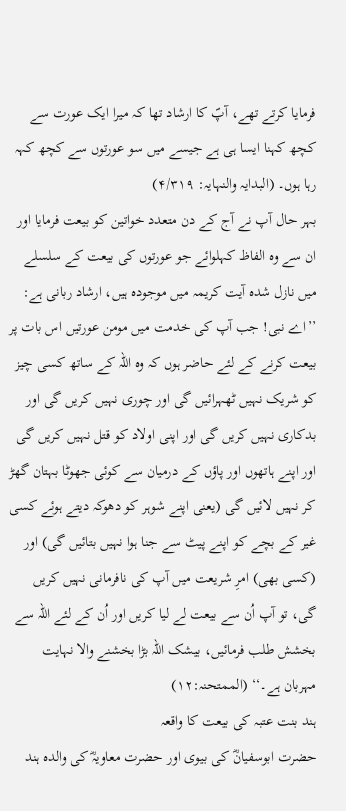فرمایا کرتے تھے، آپؐ کا ارشاد تھا کہ میرا ایک عورت سے کچھ کہنا ایسا ہی ہے جیسے میں سو عورتوں سے کچھ کہہ رہا ہوں۔ (البدایہ والنہایہ: ۴/۳۱۹)
بہر حال آپ نے آج کے دن متعدد خواتین کو بیعت فرمایا اور ان سے وہ الفاظ کہلوائے جو عورتوں کی بیعت کے سلسلے میں نازل شدہ آیت کریمہ میں موجودہ ہیں، ارشاد ربانی ہے:
’’اے نبی! جب آپ کی خدمت میں مومن عورتیں اس بات پر بیعت کرنے کے لئے حاضر ہوں کہ وہ اللہ کے ساتھ کسی چیز کو شریک نہیں ٹھہرائیں گی اور چوری نہیں کریں گی اور بدکاری نہیں کریں گی اور اپنی اولاد کو قتل نہیں کریں گی اور اپنے ہاتھوں اور پاؤں کے درمیان سے کوئی جھوٹا بہتان گھڑ کر نہیں لائیں گی (یعنی اپنے شوہر کو دھوکہ دیتے ہوئے کسی غیر کے بچے کو اپنے پیٹ سے جنا ہوا نہیں بتائیں گی) اور (کسی بھی) امرِ شریعت میں آپ کی نافرمانی نہیں کریں گی، تو آپ اُن سے بیعت لے لیا کریں اور اُن کے لئے اللہ سے بخشش طلب فرمائیں، بیشک اللہ بڑا بخشنے والا نہایت مہربان ہے۔‘‘ (الممتحنہ:۱۲)
ہند بنت عتبہ کی بیعت کا واقعہ
حضرت ابوسفیانؓ کی بیوی اور حضرت معاویہؓ کی والدہ ہند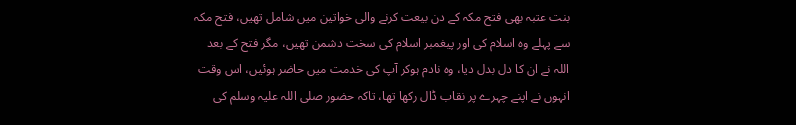بنت عتبہ بھی فتح مکہ کے دن بیعت کرنے والی خواتین میں شامل تھیں، فتح مکہ سے پہلے وہ اسلام کی اور پیغمبر اسلام کی سخت دشمن تھیں، مگر فتح کے بعد اللہ نے ان کا دل بدل دیا، وہ نادم ہوکر آپ کی خدمت میں حاضر ہوئیں، اس وقت انہوں نے اپنے چہرے پر نقاب ڈال رکھا تھا، تاکہ حضور صلی اللہ علیہ وسلم کی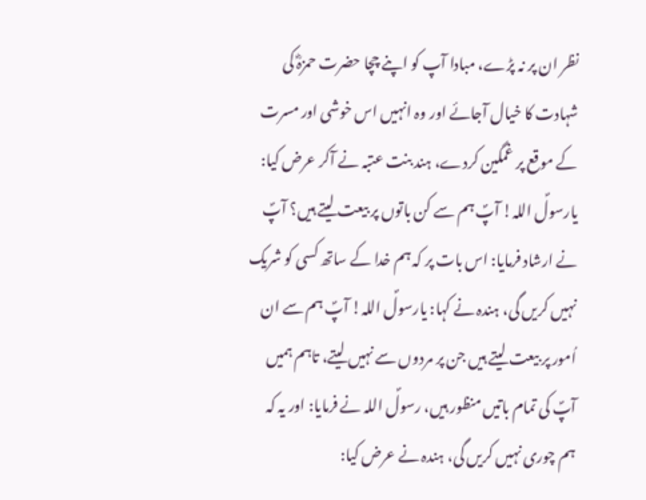نظر ان پر نہ پڑے، مبادا آپ کو اپنے چچا حضرت حمزہؓ کی شہادت کا خیال آجائے اور وہ انہیں اس خوشی اور مسرت کے موقع پر غمگین کردے، ہند بنت عتبہ نے آکر عرض کیا: یارسولؐ اللہ! آپؐ ہم سے کن باتوں پر بیعت لیتے ہیں؟ آپؐ نے ارشاد فرمایا: اس بات پر کہ ہم خدا کے ساتھ کسی کو شریک نہیں کریں گی، ہندہ نے کہا: یارسولؐ اللہ! آپؐ ہم سے ان اُمور پر بیعت لیتے ہیں جن پر مردوں سے نہیں لیتے، تاہم ہمیں آپؐ کی تمام باتیں منظور ہیں، رسولؐ اللہ نے فرمایا: اور یہ کہ ہم چوری نہیں کریں گی، ہندہ نے عرض کیا: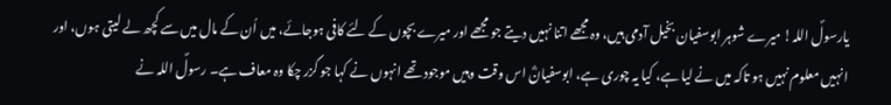یارسولؐ اللہ! میرے شوہر ابوسفیان بخیل آدمی ہیں، وہ مجھے اتنا نہیں دیتے جو مجھے اور میرے بچوں کے لئے کافی ہوجائے، میں اُن کے مال میں سے کچھ لے لیتی ہوں، اور انہیں معلوم نہیں ہو تاکہ میں نے لیا ہے، کیا یہ چوری ہے، ابوسفیانؓ اس وقت وہیں موجود تھے انہوں نے کہا جو گزر چکا وہ معاف ہے۔ رسولؐ اللہ نے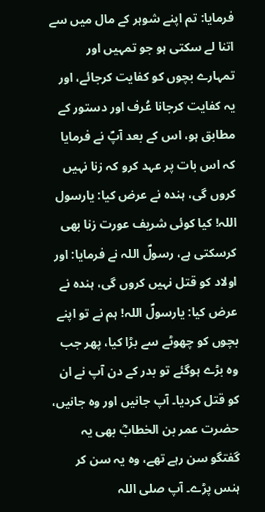فرمایا: تم اپنے شوہر کے مال میں سے اتنا لے سکتی ہو جو تمہیں اور تمہارے بچوں کو کفایت کرجائے، اور یہ کفایت کرجانا عُرف اور دستور کے مطابق ہو، اس کے بعد آپؐ نے فرمایا کہ اس بات پر عہد کرو کہ زنا نہیں کروں گی، ہندہ نے عرض کیا: یارسول اللہ! کیا کوئی شریف عورت زنا بھی کرسکتی ہے، رسولؐ اللہ نے فرمایا: اور اولاد کو قتل نہیں کروں گی، ہندہ نے عرض کیا: یارسولؐ اللہ! ہم نے تو اپنے بچوں کو چھوٹے سے بڑا کیا، پھر جب وہ بڑے ہوگئے تو بدر کے دن آپ نے ان کو قتل کردیا۔ آپ جانیں اور وہ جانیں، حضرت عمر بن الخطابؓ بھی یہ گفتگو سن رہے تھے، وہ یہ سن کر ہنس پڑے۔ آپ صلی اللہ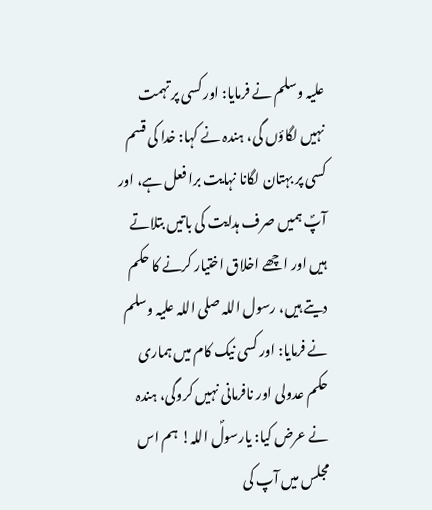علیہ وسلم نے فرمایا: اور کسی پر تہمت نہیں لگاؤں گی، ہندہ نے کہا: خدا کی قسم کسی پر بہتان لگانا نہایت برا فعل ہے، اور آپؐ ہمیں صرف ہدایت کی باتیں بتلاتے ہیں اور اچھے اخلاق اختیار کرنے کا حکم دیتے ہیں، رسول اللہ صلی اللہ علیہ وسلم نے فرمایا: اور کسی نیک کام میں ہماری حکم عدولی اور نافرمانی نہیں کروگی، ہندہ نے عرض کیا: یارسولؐ اللہ! ہم اس مجلس میں آپ کی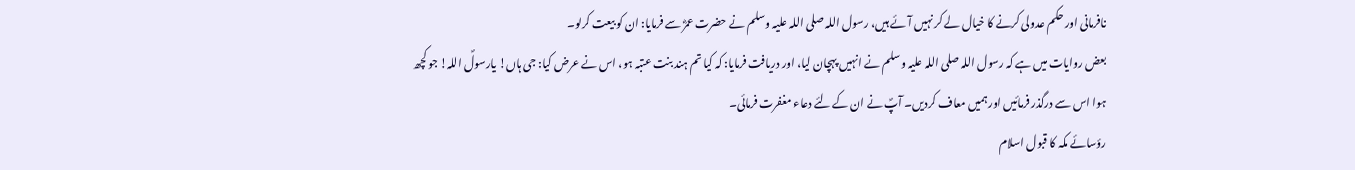نافرمانی اور حکم عدولی کرنے کا خیال لے کر نہیں آئے ہیں، رسول اللہ صلی اللہ علیہ وسلم نے حضرت عمرؓ سے فرمایا: ان کو بیعت کرلو۔
بعض روایات میں ہے کہ رسول اللہ صلی اللہ علیہ وسلم نے انہیں پہچان لیا، اور دریافت فرمایا: کہ کیا تم ہند بنت عتبہ ہو، اس نے عرض کیا: جی ہاں! یارسولؐ اللہ! جو کچھ ہوا اس سے درگذر فرمائیں اور ہمیں معاف کردیں۔ آپؐ نے ان کے لئے دعاء مغفرت فرمائی۔
رؤسائے مکہ کا قبول اسلام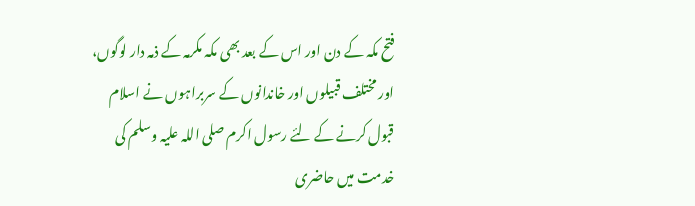فتح مکہ کے دن اور اس کے بعد بھی مکہ مکرمہ کے ذمہ دار لوگوں، اور مختلف قبیلوں اور خاندانوں کے سربراہوں نے اسلام قبول کرنے کے لئے رسول اکرم صلی اللہ علیہ وسلم کی خدمت میں حاضری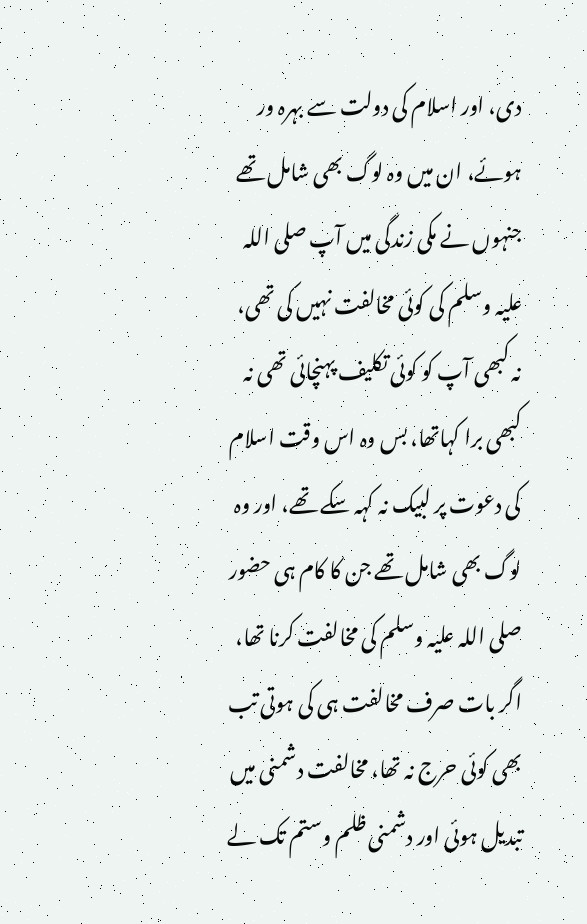دی، اور اسلام کی دولت سے بہرہ ور ہوئے، ان میں وہ لوگ بھی شامل تھے جنہوں نے مکی زندگی میں آپ صلی اللہ علیہ وسلم کی کوئی مخالفت نہیں کی تھی، نہ کبھی آپ کو کوئی تکلیف پہنچائی تھی نہ کبھی برا کہاتھا، بس وہ اس وقت اسلام کی دعوت پر لبیک نہ کہہ سکے تھے، اور وہ لوگ بھی شامل تھے جن کا کام ہی حضور صلی اللہ علیہ وسلم کی مخالفت کرنا تھا، اگر بات صرف مخالفت ہی کی ہوتی تب بھی کوئی حرج نہ تھا، مخالفت دشمنی میں تبدیل ہوئی اور دشمنی ظلم وستم تک لے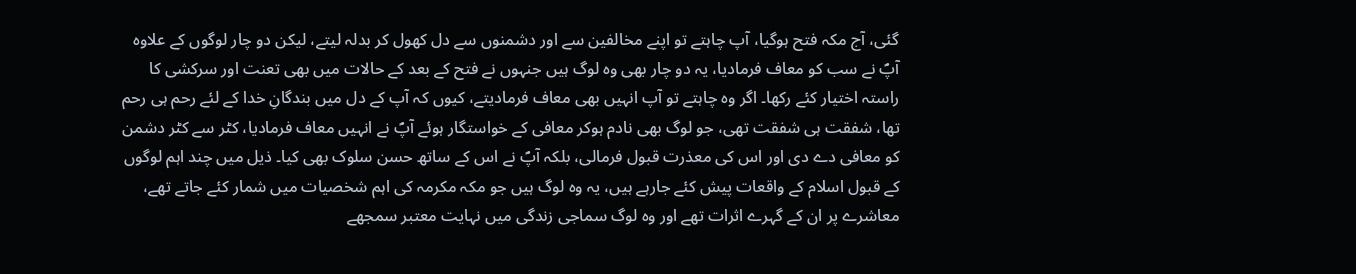گئی، آج مکہ فتح ہوگیا، آپ چاہتے تو اپنے مخالفین سے اور دشمنوں سے دل کھول کر بدلہ لیتے، لیکن دو چار لوگوں کے علاوہ آپؐ نے سب کو معاف فرمادیا، یہ دو چار بھی وہ لوگ ہیں جنہوں نے فتح کے بعد کے حالات میں بھی تعنت اور سرکشی کا راستہ اختیار کئے رکھا۔ اگر وہ چاہتے تو آپ انہیں بھی معاف فرمادیتے، کیوں کہ آپ کے دل میں بندگانِ خدا کے لئے رحم ہی رحم تھا، شفقت ہی شفقت تھی، جو لوگ بھی نادم ہوکر معافی کے خواستگار ہوئے آپؐ نے انہیں معاف فرمادیا، کٹر سے کٹر دشمن کو معافی دے دی اور اس کی معذرت قبول فرمالی، بلکہ آپؐ نے اس کے ساتھ حسن سلوک بھی کیا۔ ذیل میں چند اہم لوگوں کے قبول اسلام کے واقعات پیش کئے جارہے ہیں، یہ وہ لوگ ہیں جو مکہ مکرمہ کی اہم شخصیات میں شمار کئے جاتے تھے، معاشرے پر ان کے گہرے اثرات تھے اور وہ لوگ سماجی زندگی میں نہایت معتبر سمجھے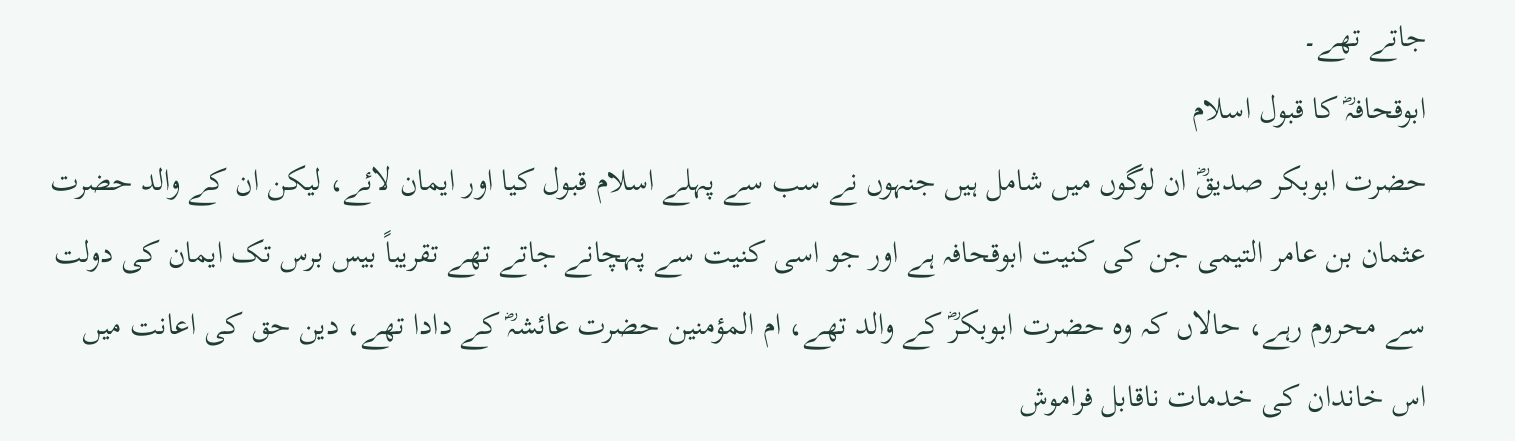جاتے تھے۔
ابوقحافہؓ کا قبول اسلام
حضرت ابوبکر صدیقؓ ان لوگوں میں شامل ہیں جنہوں نے سب سے پہلے اسلام قبول کیا اور ایمان لائے، لیکن ان کے والد حضرت عثمان بن عامر التیمی جن کی کنیت ابوقحافہ ہے اور جو اسی کنیت سے پہچانے جاتے تھے تقریباً بیس برس تک ایمان کی دولت سے محروم رہے، حالاں کہ وہ حضرت ابوبکرؓ کے والد تھے، ام المؤمنین حضرت عائشہؓ کے دادا تھے، دین حق کی اعانت میں اس خاندان کی خدمات ناقابل فراموش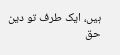ہیں، ایک طرف تو دین حق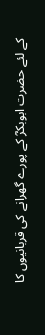کے لئے حضرت ابوبکرؓ کے پورے گھرانے کی قربانیوں کا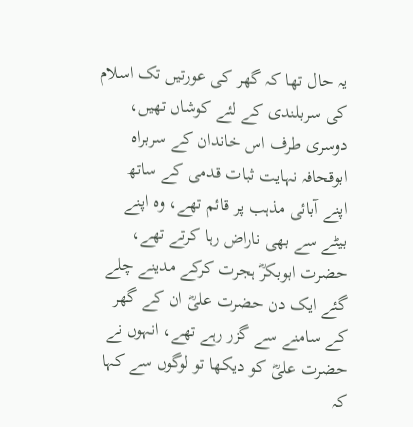یہ حال تھا کہ گھر کی عورتیں تک اسلام کی سربلندی کے لئے کوشاں تھیں، دوسری طرف اس خاندان کے سربراہ ابوقحافہ نہایت ثبات قدمی کے ساتھ اپنے آبائی مذہب پر قائم تھے، وہ اپنے بیٹے سے بھی ناراض رہا کرتے تھے، حضرت ابوبکرؓ ہجرت کرکے مدینے چلے گئے ایک دن حضرت علیؓ ان کے گھر کے سامنے سے گزر رہے تھے، انہوں نے حضرت علیؓ کو دیکھا تو لوگوں سے کہا کہ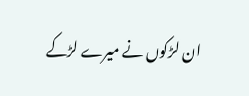ان لڑکوں نے میرے لڑکے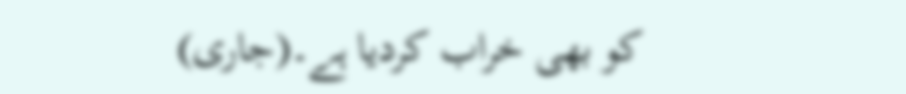کو بھی خراب کردیا ہے۔(جاری)